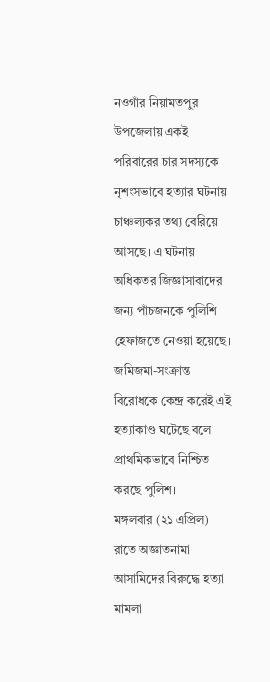নওগাঁর নিয়ামতপুর উপজেলায় একই পরিবারের চার সদস্যকে নৃশংসভাবে হত্যার ঘটনায় চাঞ্চল্যকর তথ্য বেরিয়ে আসছে। এ ঘটনায় অধিকতর জিজ্ঞাসাবাদের জন্য পাঁচজনকে পুলিশি হেফাজতে নেওয়া হয়েছে। জমিজমা-সংক্রান্ত বিরোধকে কেন্দ্র করেই এই হত্যাকাণ্ড ঘটেছে বলে প্রাথমিকভাবে নিশ্চিত করছে পুলিশ।
মঙ্গলবার (২১ এপ্রিল) রাতে অজ্ঞাতনামা আসামিদের বিরুদ্ধে হত্যা মামলা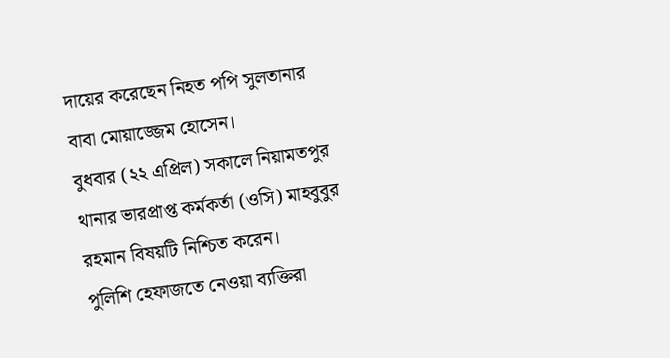দায়ের করেছেন নিহত পপি সুলতানার বাবা মোয়াজ্জেম হোসেন।
বুধবার (২২ এপ্রিল) সকালে নিয়ামতপুর থানার ভারপ্রাপ্ত কর্মকর্তা (ওসি) মাহবুবুর রহমান বিষয়টি নিশ্চিত করেন।
পুলিশি হেফাজতে নেওয়া ব্যক্তিরা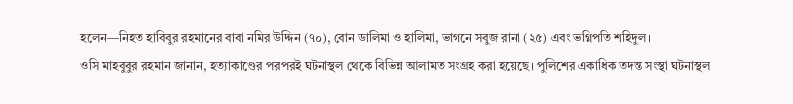হলেন—নিহত হাবিবুর রহমানের বাবা নমির উদ্দিন (৭০), বোন ডালিমা ও হালিমা, ভাগনে সবুজ রানা (২৫) এবং ভগ্নিপতি শহিদুল।
ওসি মাহবুবুর রহমান জানান, হত্যাকাণ্ডের পরপরই ঘটনাস্থল থেকে বিভিন্ন আলামত সংগ্রহ করা হয়েছে। পুলিশের একাধিক তদন্ত সংস্থা ঘটনাস্থল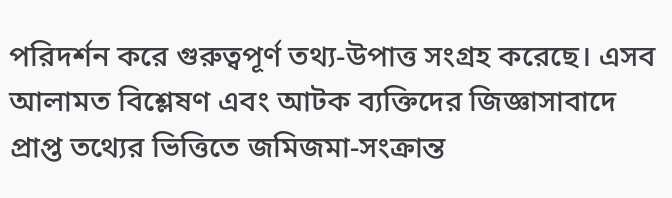পরিদর্শন করে গুরুত্বপূর্ণ তথ্য-উপাত্ত সংগ্রহ করেছে। এসব আলামত বিশ্লেষণ এবং আটক ব্যক্তিদের জিজ্ঞাসাবাদে প্রাপ্ত তথ্যের ভিত্তিতে জমিজমা-সংক্রান্ত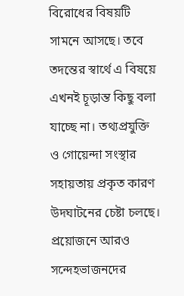বিরোধের বিষয়টি সামনে আসছে। তবে তদন্তের স্বার্থে এ বিষয়ে এখনই চূড়ান্ত কিছু বলা যাচ্ছে না। তথ্যপ্রযুক্তি ও গোয়েন্দা সংস্থার সহায়তায় প্রকৃত কারণ উদঘাটনের চেষ্টা চলছে।
প্রয়োজনে আরও সন্দেহভাজনদের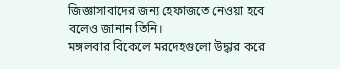জিজ্ঞাসাবাদের জন্য হেফাজতে নেওয়া হবে বলেও জানান তিনি।
মঙ্গলবার বিকেলে মরদেহগুলো উদ্ধার করে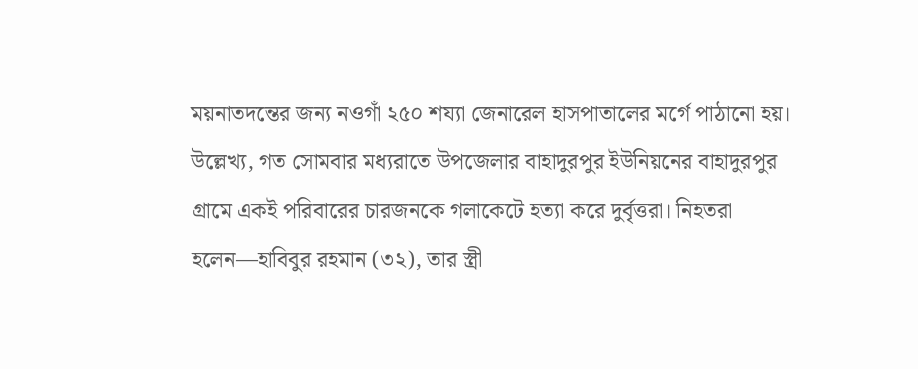ময়নাতদন্তের জন্য নওগাঁ ২৫০ শয্যা জেনারেল হাসপাতালের মর্গে পাঠানো হয়।
উল্লেখ্য, গত সোমবার মধ্যরাতে উপজেলার বাহাদুরপুর ইউনিয়নের বাহাদুরপুর গ্রামে একই পরিবারের চারজনকে গলাকেটে হত্যা করে দুর্বৃত্তরা। নিহতরা হলেন—হাবিবুর রহমান (৩২), তার স্ত্রী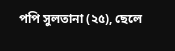পপি সুলতানা (২৫), ছেলে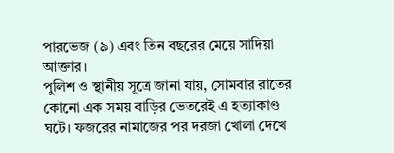পারভেজ (৯) এবং তিন বছরের মেয়ে সাদিয়া আক্তার।
পুলিশ ও স্থানীয় সূত্রে জানা যায়, সোমবার রাতের কোনো এক সময় বাড়ির ভেতরেই এ হত্যাকাণ্ড ঘটে। ফজরের নামাজের পর দরজা খোলা দেখে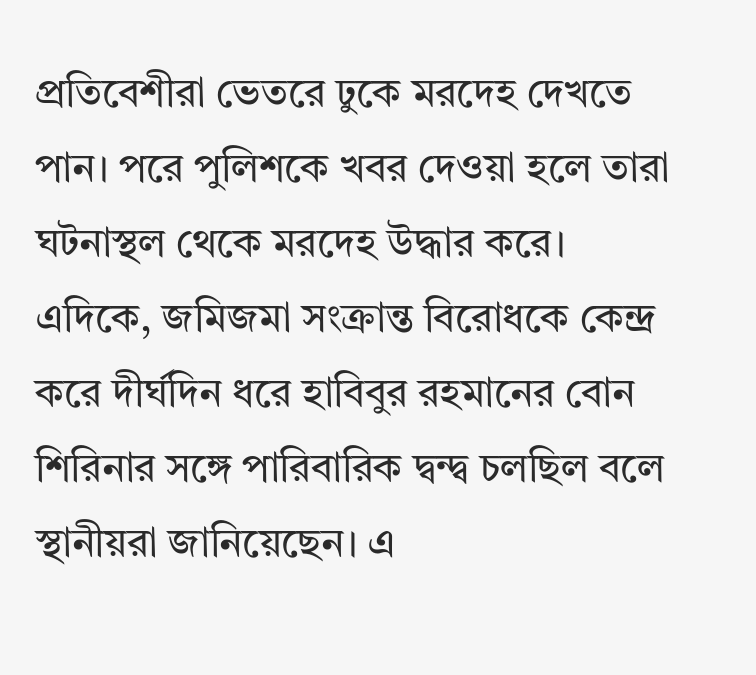প্রতিবেশীরা ভেতরে ঢুকে মরদেহ দেখতে পান। পরে পুলিশকে খবর দেওয়া হলে তারা ঘটনাস্থল থেকে মরদেহ উদ্ধার করে।
এদিকে, জমিজমা সংক্রান্ত বিরোধকে কেন্দ্র করে দীর্ঘদিন ধরে হাবিবুর রহমানের বোন শিরিনার সঙ্গে পারিবারিক দ্বন্দ্ব চলছিল বলে স্থানীয়রা জানিয়েছেন। এ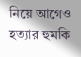নিয়ে আগেও হত্যার হুমকি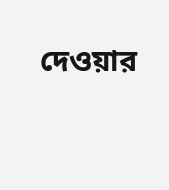দেওয়ার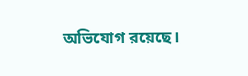অভিযোগ রয়েছে।